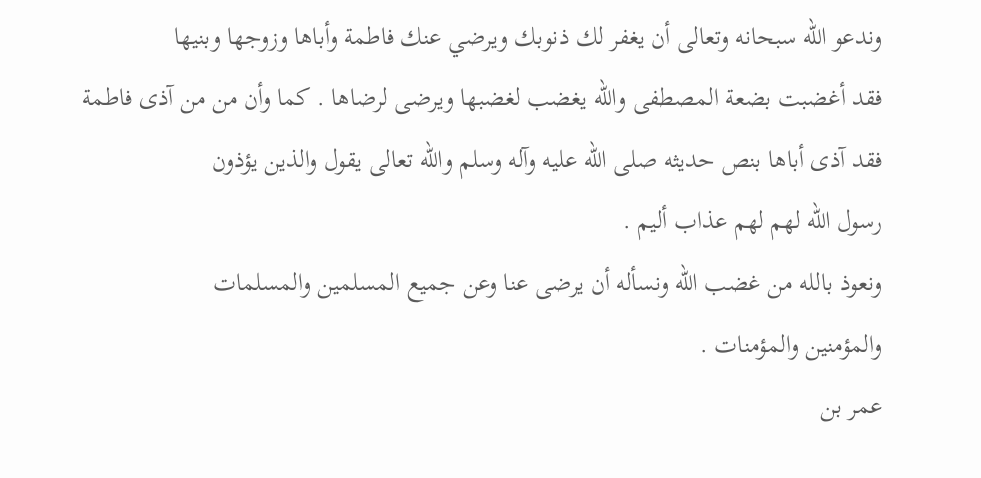وندعو الله سبحانه وتعالى أن يغفر لك ذنوبك ويرضي عنك فاطمة وأباها وزوجها وبنيها
فقد أغضبت بضعة المصطفى والله يغضب لغضبها ويرضى لرضاها . كما وأن من من آذى فاطمة
فقد آذى أباها بنص حديثه صلى الله عليه وآله وسلم والله تعالى يقول والذين يؤذون
رسول الله لهم لهم عذاب أليم .
ونعوذ بالله من غضب الله ونسأله أن يرضى عنا وعن جميع المسلمين والمسلمات
والمؤمنين والمؤمنات .
عمر بن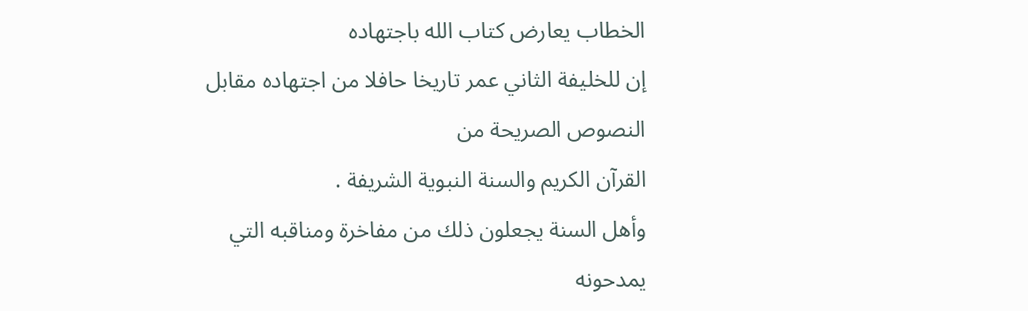الخطاب يعارض كتاب الله باجتهاده
إن للخليفة الثاني عمر تاريخا حافلا من اجتهاده مقابل النصوص الصريحة من
القرآن الكريم والسنة النبوية الشريفة .
وأهل السنة يجعلون ذلك من مفاخرة ومناقبه التي يمدحونه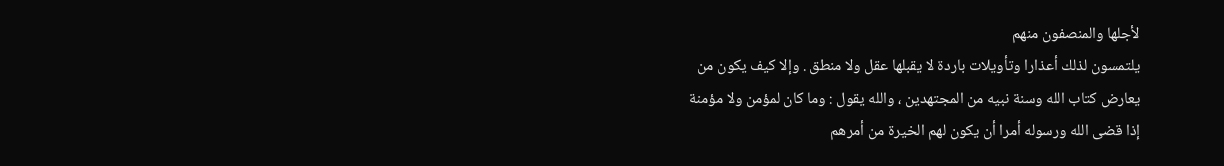لأجلها والمنصفون منهم
يلتمسون لذلك أعذارا وتأويلات باردة لا يقبلها عقل ولا منطق . وإلا كيف يكون من
يعارض كتاب الله وسنة نبيه من المجتهدين ، والله يقول : وما كان لمؤمن ولا مؤمنة
إذا قضى الله ورسوله أمرا أن يكون لهم الخيرة من أمرهم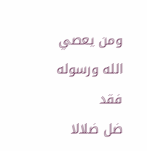ومن يعصي الله ورسوله فقد
ضل ضلالا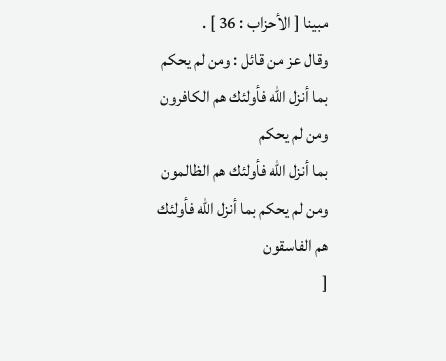مبينا [ الأحزاب : 36 ] .
وقال عز من قائل : ومن لم يحكم بما أنزل الله فأولئك هم الكافرون ومن لم يحكم
بما أنزل الله فأولئك هم الظالمون ومن لم يحكم بما أنزل الله فأولئك هم الفاسقون
[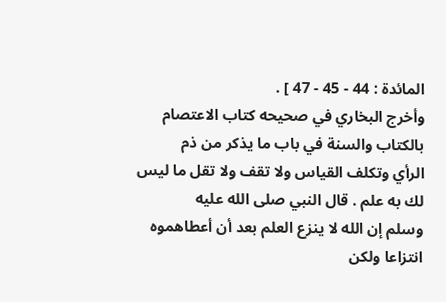المائدة : 44 - 45 - 47 ] .
وأخرج البخاري في صحيحه كتاب الاعتصام بالكتاب والسنة في باب ما يذكر من ذم
الرأي وتكلف القياس ولا تقف ولا تقل ما ليس لك به علم . قال النبي صلى الله عليه
وسلم إن الله لا ينزع العلم بعد أن أعطاهموه انتزاعا ولكن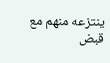ينتزعه منهم مع
قبض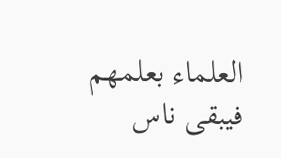العلماء بعلمهم فيبقى ناس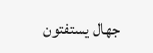جهال يستفتون